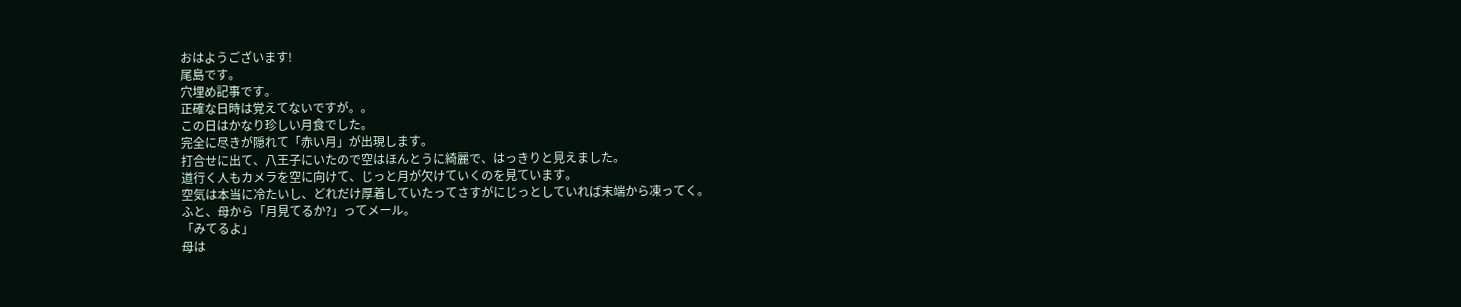おはようございます!
尾島です。
穴埋め記事です。
正確な日時は覚えてないですが。。
この日はかなり珍しい月食でした。
完全に尽きが隠れて「赤い月」が出現します。
打合せに出て、八王子にいたので空はほんとうに綺麗で、はっきりと見えました。
道行く人もカメラを空に向けて、じっと月が欠けていくのを見ています。
空気は本当に冷たいし、どれだけ厚着していたってさすがにじっとしていれば末端から凍ってく。
ふと、母から「月見てるか?」ってメール。
「みてるよ」
母は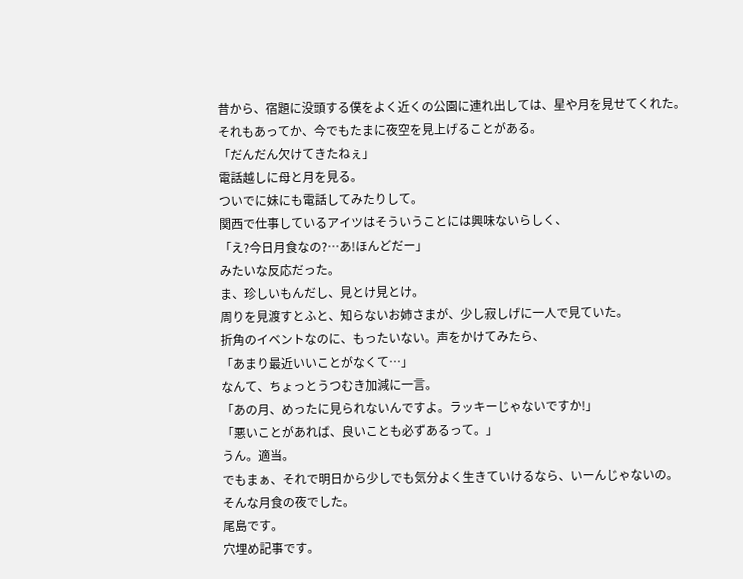昔から、宿題に没頭する僕をよく近くの公園に連れ出しては、星や月を見せてくれた。
それもあってか、今でもたまに夜空を見上げることがある。
「だんだん欠けてきたねぇ」
電話越しに母と月を見る。
ついでに妹にも電話してみたりして。
関西で仕事しているアイツはそういうことには興味ないらしく、
「え?今日月食なの?…あ!ほんどだー」
みたいな反応だった。
ま、珍しいもんだし、見とけ見とけ。
周りを見渡すとふと、知らないお姉さまが、少し寂しげに一人で見ていた。
折角のイベントなのに、もったいない。声をかけてみたら、
「あまり最近いいことがなくて…」
なんて、ちょっとうつむき加減に一言。
「あの月、めったに見られないんですよ。ラッキーじゃないですか!」
「悪いことがあれば、良いことも必ずあるって。」
うん。適当。
でもまぁ、それで明日から少しでも気分よく生きていけるなら、いーんじゃないの。
そんな月食の夜でした。
尾島です。
穴埋め記事です。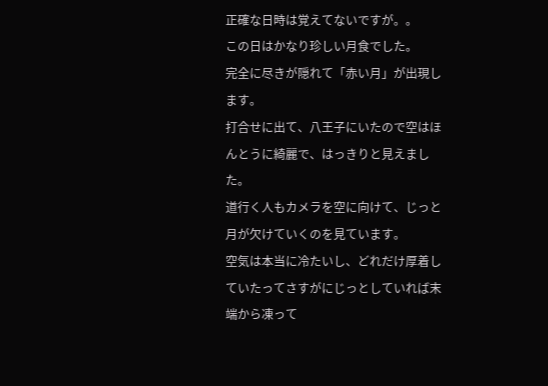正確な日時は覚えてないですが。。
この日はかなり珍しい月食でした。
完全に尽きが隠れて「赤い月」が出現します。
打合せに出て、八王子にいたので空はほんとうに綺麗で、はっきりと見えました。
道行く人もカメラを空に向けて、じっと月が欠けていくのを見ています。
空気は本当に冷たいし、どれだけ厚着していたってさすがにじっとしていれば末端から凍って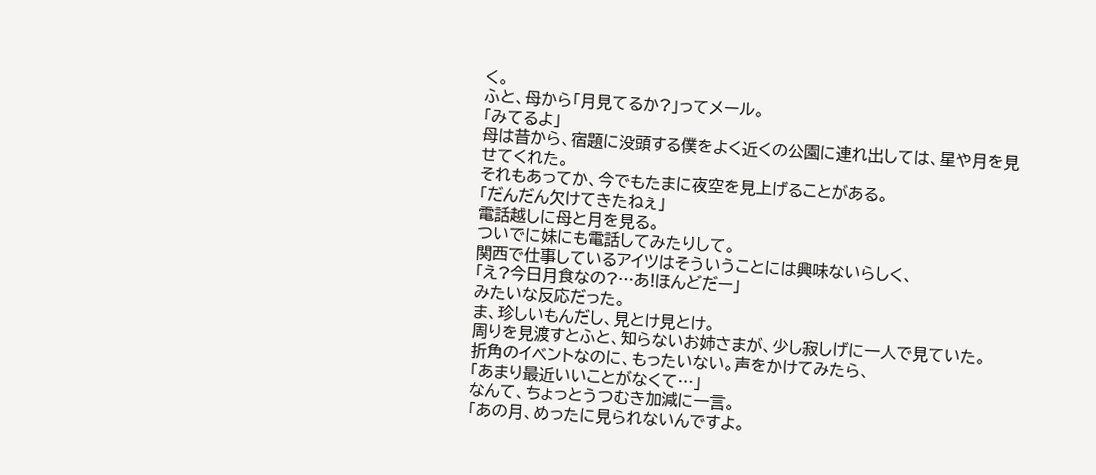く。
ふと、母から「月見てるか?」ってメール。
「みてるよ」
母は昔から、宿題に没頭する僕をよく近くの公園に連れ出しては、星や月を見せてくれた。
それもあってか、今でもたまに夜空を見上げることがある。
「だんだん欠けてきたねぇ」
電話越しに母と月を見る。
ついでに妹にも電話してみたりして。
関西で仕事しているアイツはそういうことには興味ないらしく、
「え?今日月食なの?…あ!ほんどだー」
みたいな反応だった。
ま、珍しいもんだし、見とけ見とけ。
周りを見渡すとふと、知らないお姉さまが、少し寂しげに一人で見ていた。
折角のイベントなのに、もったいない。声をかけてみたら、
「あまり最近いいことがなくて…」
なんて、ちょっとうつむき加減に一言。
「あの月、めったに見られないんですよ。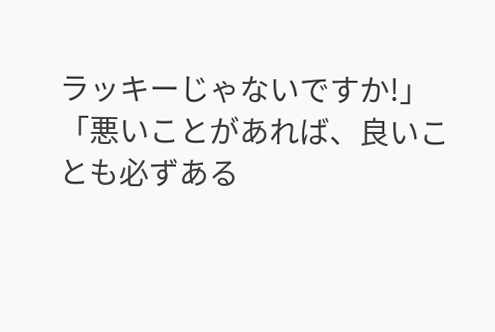ラッキーじゃないですか!」
「悪いことがあれば、良いことも必ずある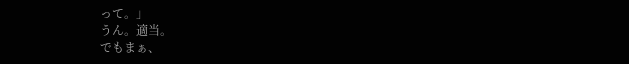って。」
うん。適当。
でもまぁ、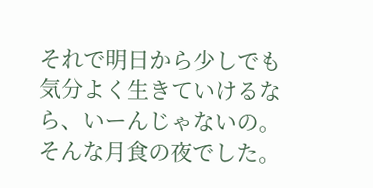それで明日から少しでも気分よく生きていけるなら、いーんじゃないの。
そんな月食の夜でした。